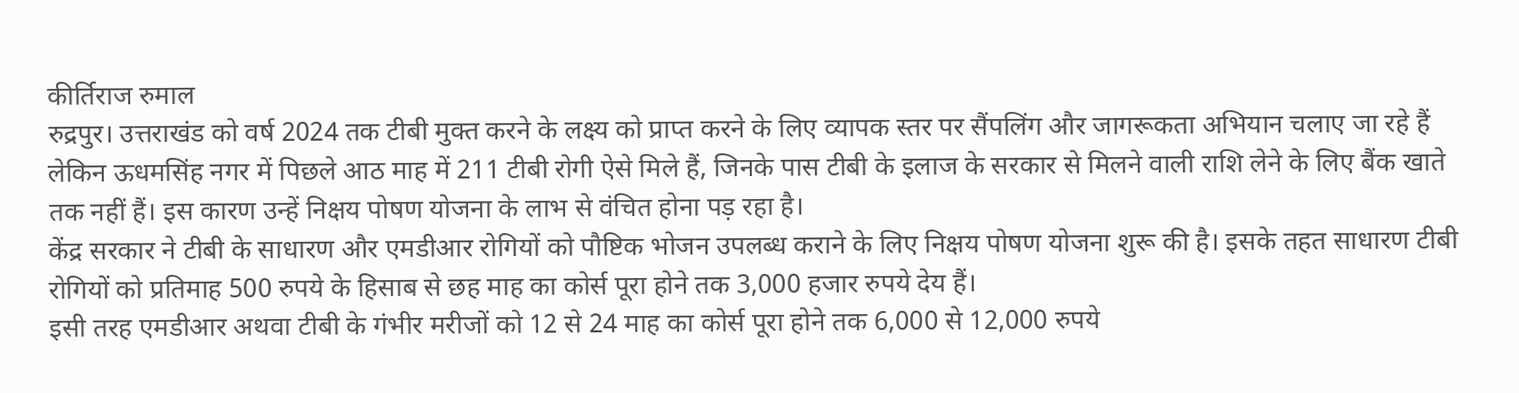कीर्तिराज रुमाल
रुद्रपुर। उत्तराखंड को वर्ष 2024 तक टीबी मुक्त करने के लक्ष्य को प्राप्त करने के लिए व्यापक स्तर पर सैंपलिंग और जागरूकता अभियान चलाए जा रहे हैं लेकिन ऊधमसिंह नगर में पिछले आठ माह में 211 टीबी रोगी ऐसे मिले हैं, जिनके पास टीबी के इलाज के सरकार से मिलने वाली राशि लेने के लिए बैंक खाते तक नहीं हैं। इस कारण उन्हें निक्षय पोषण योजना के लाभ से वंचित होना पड़ रहा है।
केंद्र सरकार ने टीबी के साधारण और एमडीआर रोगियों को पौष्टिक भोजन उपलब्ध कराने के लिए निक्षय पोषण योजना शुरू की है। इसके तहत साधारण टीबी रोगियों को प्रतिमाह 500 रुपये के हिसाब से छह माह का कोर्स पूरा होने तक 3,000 हजार रुपये देय हैं।
इसी तरह एमडीआर अथवा टीबी के गंभीर मरीजों को 12 से 24 माह का कोर्स पूरा होने तक 6,000 से 12,000 रुपये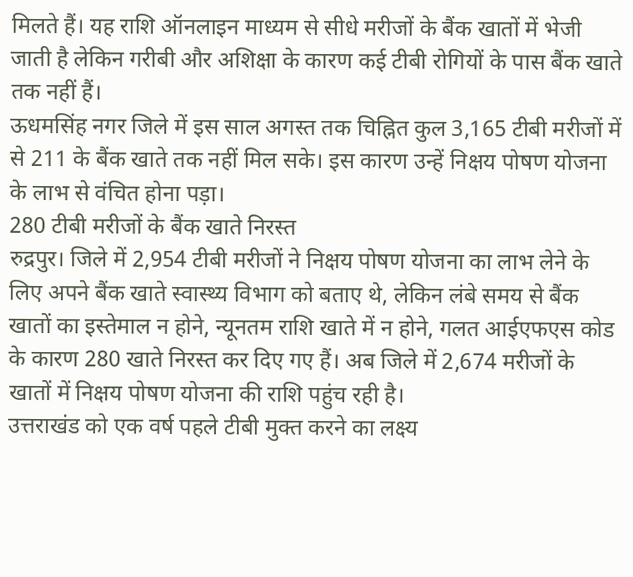मिलते हैं। यह राशि ऑनलाइन माध्यम से सीधे मरीजों के बैंक खातों में भेजी जाती है लेकिन गरीबी और अशिक्षा के कारण कई टीबी रोगियों के पास बैंक खाते तक नहीं हैं।
ऊधमसिंह नगर जिले में इस साल अगस्त तक चिह्नित कुल 3,165 टीबी मरीजों में से 211 के बैंक खाते तक नहीं मिल सके। इस कारण उन्हें निक्षय पोषण योजना के लाभ से वंचित होना पड़ा।
280 टीबी मरीजों के बैंक खाते निरस्त
रुद्रपुर। जिले में 2,954 टीबी मरीजों ने निक्षय पोषण योजना का लाभ लेने के लिए अपने बैंक खाते स्वास्थ्य विभाग को बताए थे, लेकिन लंबे समय से बैंक खातों का इस्तेमाल न होने, न्यूनतम राशि खाते में न होने, गलत आईएफएस कोड के कारण 280 खाते निरस्त कर दिए गए हैं। अब जिले में 2,674 मरीजों के खातों में निक्षय पोषण योजना की राशि पहुंच रही है।
उत्तराखंड को एक वर्ष पहले टीबी मुक्त करने का लक्ष्य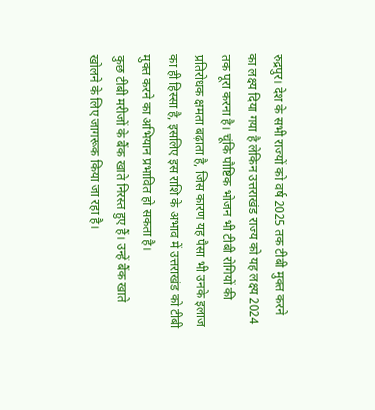रुद्रपुर। देश के सभी राज्यों को वर्ष 2025 तक टीबी मुक्त करने का लक्ष्य दिया गया है लेकिन उत्तराखंड राज्य को यह लक्ष्य 2024 तक पूरा करना है। चूंकि पौष्टिक भोजन भी टीबी रोगियों की प्रतिरोधक क्षमता बढ़ाता है, जिस कारण यह पैसा भी उनके इलाज का ही हिस्सा है, इसलिए इस राशि के अभाव में उत्तराखंड को टीबी मुक्त करने का अभियान प्रभावित हो सकता है।
कुछ टीबी मरीजों के बैंक खाते निरस्त हुए हैं। उन्हें बैंक खाते खोलने के लिए जागरूक किया जा रहा है।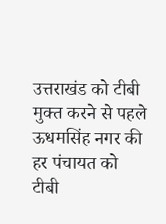उत्तराखंड को टीबी मुक्त करने से पहले ऊधमसिंह नगर की हर पंचायत को टीबी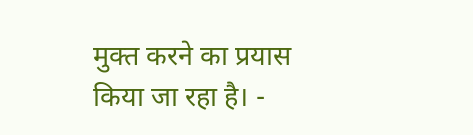मुक्त करने का प्रयास किया जा रहा है। -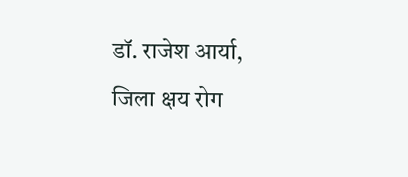डॉ. राजेश आर्या, जिला क्षय रोग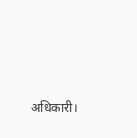अधिकारी।